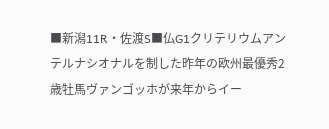■新潟11R・佐渡S■仏G1クリテリウムアンテルナシオナルを制した昨年の欧州最優秀2歳牡馬ヴァンゴッホが来年からイー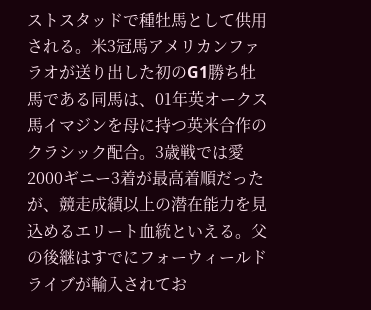ストスタッドで種牡馬として供用される。米3冠馬アメリカンファラオが送り出した初のG1勝ち牡馬である同馬は、01年英オークス馬イマジンを母に持つ英米合作のクラシック配合。3歳戦では愛2000ギニー3着が最高着順だったが、競走成績以上の潜在能力を見込めるエリート血統といえる。父の後継はすでにフォーウィールドライブが輸入されてお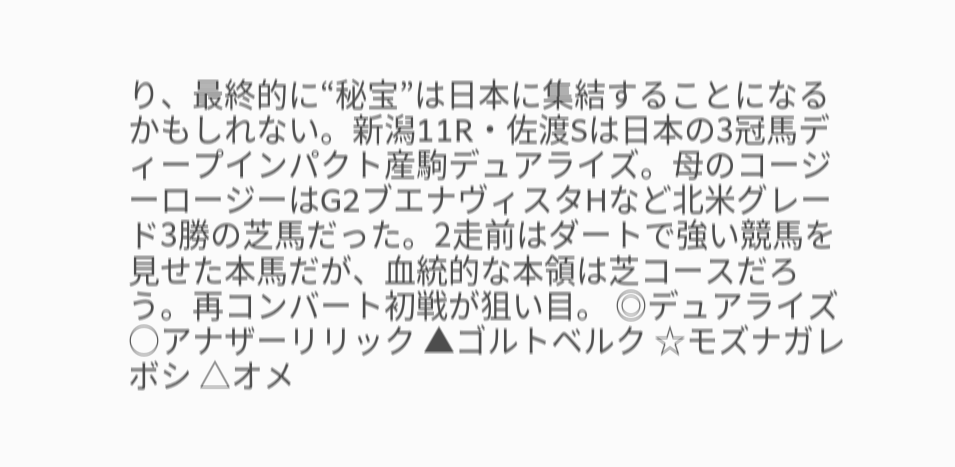り、最終的に“秘宝”は日本に集結することになるかもしれない。新潟11R・佐渡Sは日本の3冠馬ディープインパクト産駒デュアライズ。母のコージーロージーはG2ブエナヴィスタHなど北米グレード3勝の芝馬だった。2走前はダートで強い競馬を見せた本馬だが、血統的な本領は芝コースだろう。再コンバート初戦が狙い目。 ◎デュアライズ ○アナザーリリック ▲ゴルトベルク ☆モズナガレボシ △オメ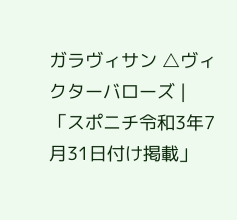ガラヴィサン △ヴィクターバローズ |
「スポニチ令和3年7月31日付け掲載」